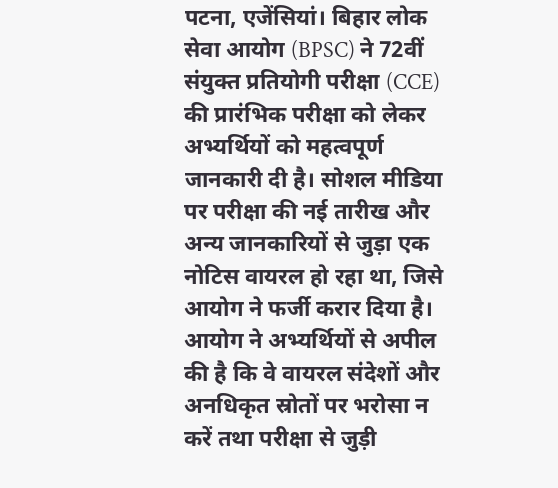पटना, एजेंसियां। बिहार लोक सेवा आयोग (BPSC) ने 72वीं संयुक्त प्रतियोगी परीक्षा (CCE) की प्रारंभिक परीक्षा को लेकर अभ्यर्थियों को महत्वपूर्ण जानकारी दी है। सोशल मीडिया पर परीक्षा की नई तारीख और अन्य जानकारियों से जुड़ा एक नोटिस वायरल हो रहा था, जिसे आयोग ने फर्जी करार दिया है। आयोग ने अभ्यर्थियों से अपील की है कि वे वायरल संदेशों और अनधिकृत स्रोतों पर भरोसा न करें तथा परीक्षा से जुड़ी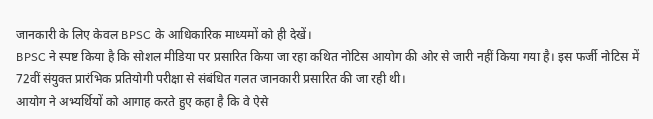जानकारी के लिए केवल BPSC के आधिकारिक माध्यमों को ही देखें।
BPSC ने स्पष्ट किया है कि सोशल मीडिया पर प्रसारित किया जा रहा कथित नोटिस आयोग की ओर से जारी नहीं किया गया है। इस फर्जी नोटिस में 72वीं संयुक्त प्रारंभिक प्रतियोगी परीक्षा से संबंधित गलत जानकारी प्रसारित की जा रही थी।
आयोग ने अभ्यर्थियों को आगाह करते हुए कहा है कि वे ऐसे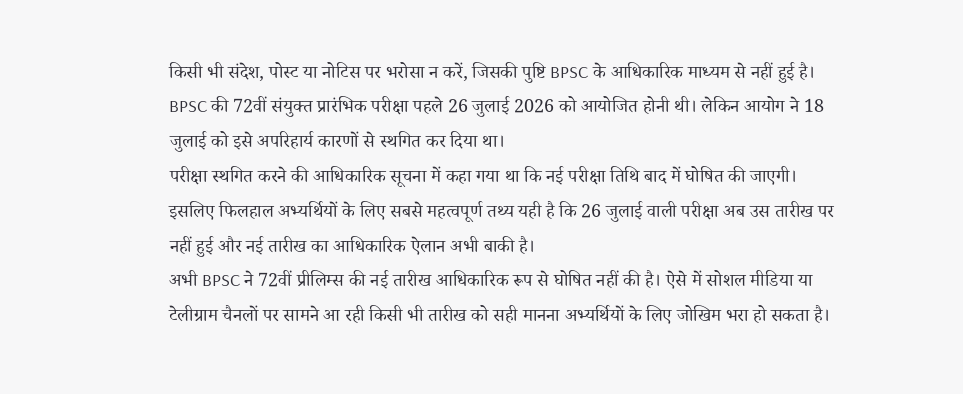किसी भी संदेश, पोस्ट या नोटिस पर भरोसा न करें, जिसकी पुष्टि BPSC के आधिकारिक माध्यम से नहीं हुई है।
BPSC की 72वीं संयुक्त प्रारंभिक परीक्षा पहले 26 जुलाई 2026 को आयोजित होनी थी। लेकिन आयोग ने 18 जुलाई को इसे अपरिहार्य कारणों से स्थगित कर दिया था।
परीक्षा स्थगित करने की आधिकारिक सूचना में कहा गया था कि नई परीक्षा तिथि बाद में घोषित की जाएगी। इसलिए फिलहाल अभ्यर्थियों के लिए सबसे महत्वपूर्ण तथ्य यही है कि 26 जुलाई वाली परीक्षा अब उस तारीख पर नहीं हुई और नई तारीख का आधिकारिक ऐलान अभी बाकी है।
अभी BPSC ने 72वीं प्रीलिम्स की नई तारीख आधिकारिक रूप से घोषित नहीं की है। ऐसे में सोशल मीडिया या टेलीग्राम चैनलों पर सामने आ रही किसी भी तारीख को सही मानना अभ्यर्थियों के लिए जोखिम भरा हो सकता है।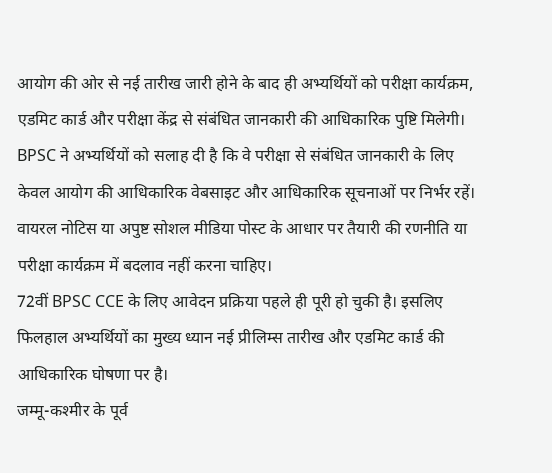आयोग की ओर से नई तारीख जारी होने के बाद ही अभ्यर्थियों को परीक्षा कार्यक्रम, एडमिट कार्ड और परीक्षा केंद्र से संबंधित जानकारी की आधिकारिक पुष्टि मिलेगी।
BPSC ने अभ्यर्थियों को सलाह दी है कि वे परीक्षा से संबंधित जानकारी के लिए केवल आयोग की आधिकारिक वेबसाइट और आधिकारिक सूचनाओं पर निर्भर रहें। वायरल नोटिस या अपुष्ट सोशल मीडिया पोस्ट के आधार पर तैयारी की रणनीति या परीक्षा कार्यक्रम में बदलाव नहीं करना चाहिए।
72वीं BPSC CCE के लिए आवेदन प्रक्रिया पहले ही पूरी हो चुकी है। इसलिए फिलहाल अभ्यर्थियों का मुख्य ध्यान नई प्रीलिम्स तारीख और एडमिट कार्ड की आधिकारिक घोषणा पर है।
जम्मू-कश्मीर के पूर्व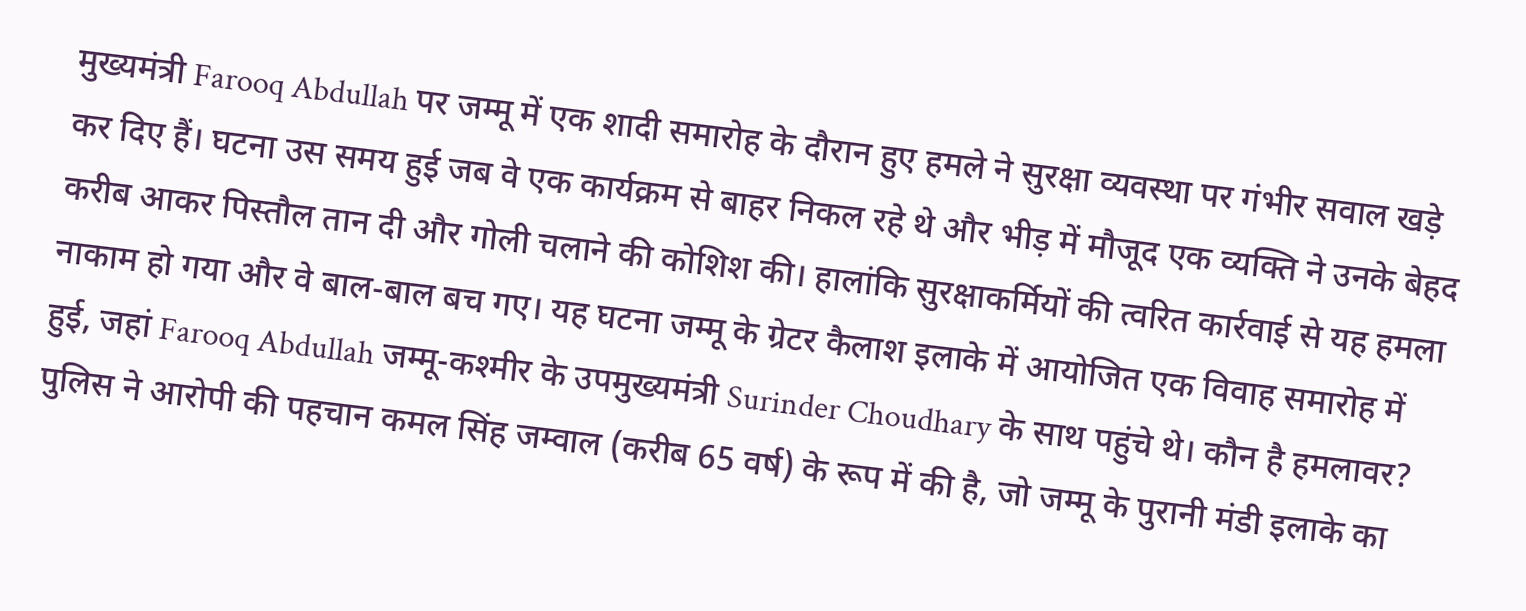मुख्यमंत्री Farooq Abdullah पर जम्मू में एक शादी समारोह के दौरान हुए हमले ने सुरक्षा व्यवस्था पर गंभीर सवाल खड़े कर दिए हैं। घटना उस समय हुई जब वे एक कार्यक्रम से बाहर निकल रहे थे और भीड़ में मौजूद एक व्यक्ति ने उनके बेहद करीब आकर पिस्तौल तान दी और गोली चलाने की कोशिश की। हालांकि सुरक्षाकर्मियों की त्वरित कार्रवाई से यह हमला नाकाम हो गया और वे बाल-बाल बच गए। यह घटना जम्मू के ग्रेटर कैलाश इलाके में आयोजित एक विवाह समारोह में हुई, जहां Farooq Abdullah जम्मू-कश्मीर के उपमुख्यमंत्री Surinder Choudhary के साथ पहुंचे थे। कौन है हमलावर? पुलिस ने आरोपी की पहचान कमल सिंह जम्वाल (करीब 65 वर्ष) के रूप में की है, जो जम्मू के पुरानी मंडी इलाके का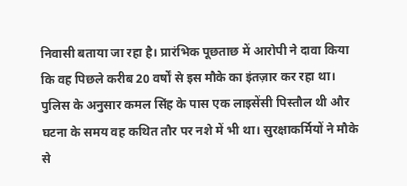निवासी बताया जा रहा है। प्रारंभिक पूछताछ में आरोपी ने दावा किया कि वह पिछले करीब 20 वर्षों से इस मौके का इंतज़ार कर रहा था। पुलिस के अनुसार कमल सिंह के पास एक लाइसेंसी पिस्तौल थी और घटना के समय वह कथित तौर पर नशे में भी था। सुरक्षाकर्मियों ने मौके से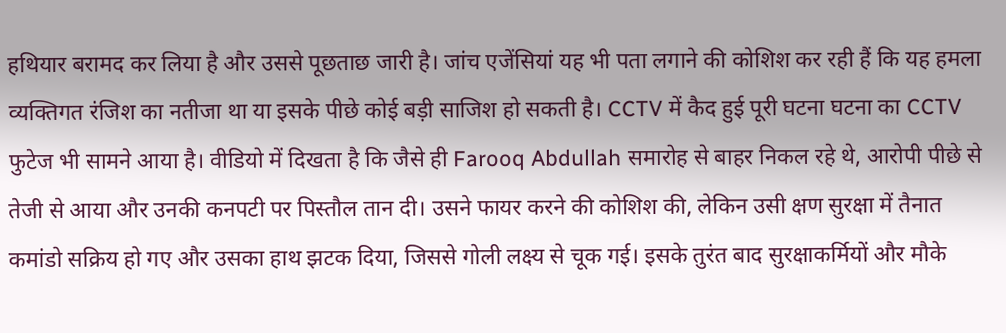हथियार बरामद कर लिया है और उससे पूछताछ जारी है। जांच एजेंसियां यह भी पता लगाने की कोशिश कर रही हैं कि यह हमला व्यक्तिगत रंजिश का नतीजा था या इसके पीछे कोई बड़ी साजिश हो सकती है। CCTV में कैद हुई पूरी घटना घटना का CCTV फुटेज भी सामने आया है। वीडियो में दिखता है कि जैसे ही Farooq Abdullah समारोह से बाहर निकल रहे थे, आरोपी पीछे से तेजी से आया और उनकी कनपटी पर पिस्तौल तान दी। उसने फायर करने की कोशिश की, लेकिन उसी क्षण सुरक्षा में तैनात कमांडो सक्रिय हो गए और उसका हाथ झटक दिया, जिससे गोली लक्ष्य से चूक गई। इसके तुरंत बाद सुरक्षाकर्मियों और मौके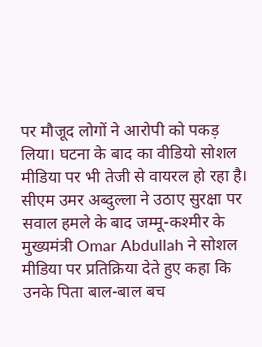पर मौजूद लोगों ने आरोपी को पकड़ लिया। घटना के बाद का वीडियो सोशल मीडिया पर भी तेजी से वायरल हो रहा है। सीएम उमर अब्दुल्ला ने उठाए सुरक्षा पर सवाल हमले के बाद जम्मू-कश्मीर के मुख्यमंत्री Omar Abdullah ने सोशल मीडिया पर प्रतिक्रिया देते हुए कहा कि उनके पिता बाल-बाल बच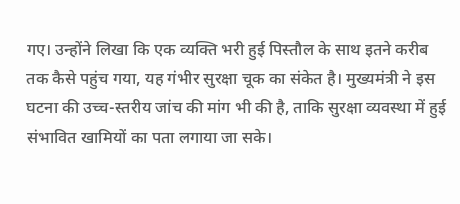गए। उन्होंने लिखा कि एक व्यक्ति भरी हुई पिस्तौल के साथ इतने करीब तक कैसे पहुंच गया, यह गंभीर सुरक्षा चूक का संकेत है। मुख्यमंत्री ने इस घटना की उच्च-स्तरीय जांच की मांग भी की है, ताकि सुरक्षा व्यवस्था में हुई संभावित खामियों का पता लगाया जा सके।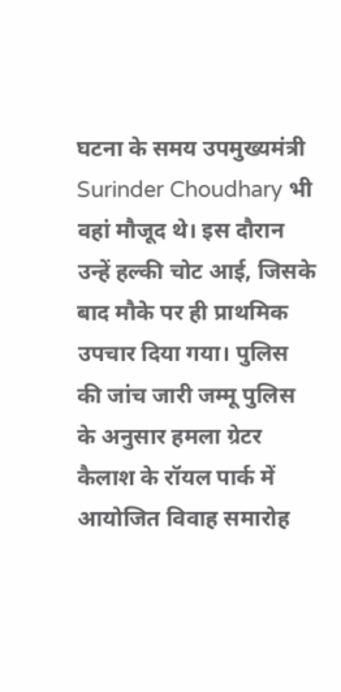घटना के समय उपमुख्यमंत्री Surinder Choudhary भी वहां मौजूद थे। इस दौरान उन्हें हल्की चोट आई, जिसके बाद मौके पर ही प्राथमिक उपचार दिया गया। पुलिस की जांच जारी जम्मू पुलिस के अनुसार हमला ग्रेटर कैलाश के रॉयल पार्क में आयोजित विवाह समारोह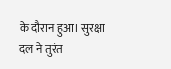के दौरान हुआ। सुरक्षा दल ने तुरंत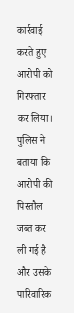कार्रवाई करते हुए आरोपी को गिरफ्तार कर लिया। पुलिस ने बताया कि आरोपी की पिस्तौल जब्त कर ली गई है और उसके पारिवारिक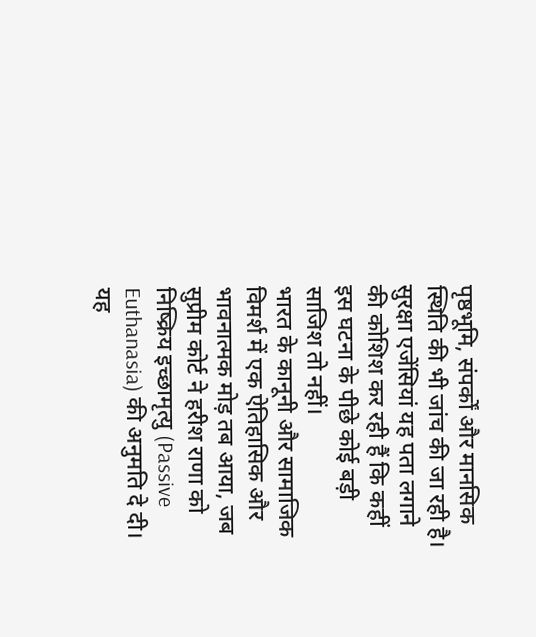पृष्ठभूमि, संपर्कों और मानसिक स्थिति की भी जांच की जा रही है। सुरक्षा एजेंसियां यह पता लगाने की कोशिश कर रही हैं कि कहीं इस घटना के पीछे कोई बड़ी साजिश तो नहीं।
भारत के कानूनी और सामाजिक विमर्श में एक ऐतिहासिक और भावनात्मक मोड़ तब आया, जब सुप्रीम कोर्ट ने हरीश राणा को निष्क्रिय इच्छामृत्यु (Passive Euthanasia) की अनुमति दे दी। यह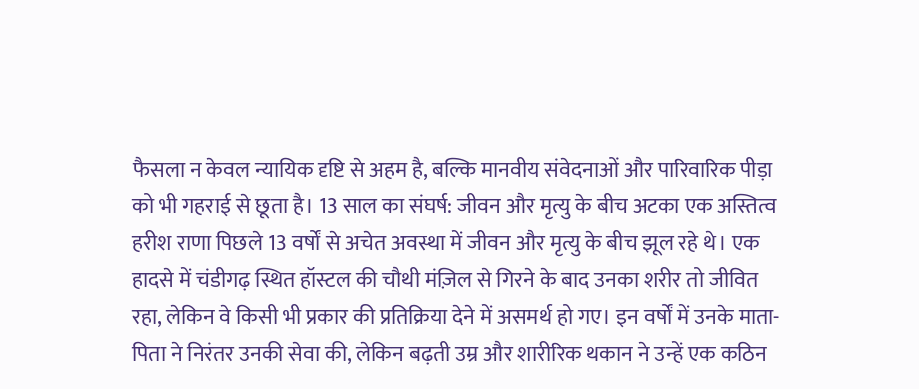फैसला न केवल न्यायिक दृष्टि से अहम है, बल्कि मानवीय संवेदनाओं और पारिवारिक पीड़ा को भी गहराई से छूता है। 13 साल का संघर्ष: जीवन और मृत्यु के बीच अटका एक अस्तित्व हरीश राणा पिछले 13 वर्षों से अचेत अवस्था में जीवन और मृत्यु के बीच झूल रहे थे। एक हादसे में चंडीगढ़ स्थित हॉस्टल की चौथी मंज़िल से गिरने के बाद उनका शरीर तो जीवित रहा, लेकिन वे किसी भी प्रकार की प्रतिक्रिया देने में असमर्थ हो गए। इन वर्षों में उनके माता-पिता ने निरंतर उनकी सेवा की, लेकिन बढ़ती उम्र और शारीरिक थकान ने उन्हें एक कठिन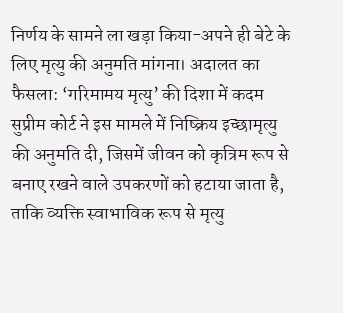निर्णय के सामने ला खड़ा किया-अपने ही बेटे के लिए मृत्यु की अनुमति मांगना। अदालत का फैसला: ‘गरिमामय मृत्यु’ की दिशा में कदम सुप्रीम कोर्ट ने इस मामले में निष्क्रिय इच्छामृत्यु की अनुमति दी, जिसमें जीवन को कृत्रिम रूप से बनाए रखने वाले उपकरणों को हटाया जाता है, ताकि व्यक्ति स्वाभाविक रूप से मृत्यु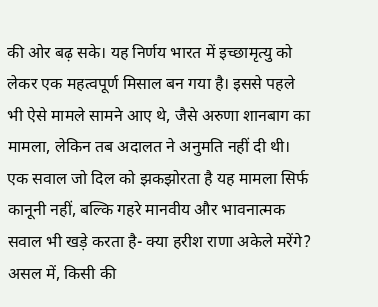की ओर बढ़ सके। यह निर्णय भारत में इच्छामृत्यु को लेकर एक महत्वपूर्ण मिसाल बन गया है। इससे पहले भी ऐसे मामले सामने आए थे, जैसे अरुणा शानबाग का मामला, लेकिन तब अदालत ने अनुमति नहीं दी थी। एक सवाल जो दिल को झकझोरता है यह मामला सिर्फ कानूनी नहीं, बल्कि गहरे मानवीय और भावनात्मक सवाल भी खड़े करता है- क्या हरीश राणा अकेले मरेंगे? असल में, किसी की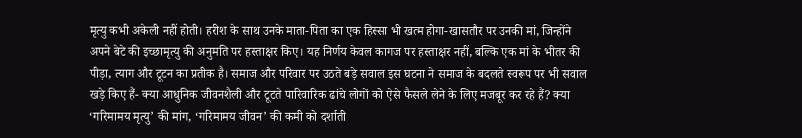मृत्यु कभी अकेली नहीं होती। हरीश के साथ उनके माता-पिता का एक हिस्सा भी खत्म होगा-खासतौर पर उनकी मां, जिन्होंने अपने बेटे की इच्छामृत्यु की अनुमति पर हस्ताक्षर किए। यह निर्णय केवल कागज पर हस्ताक्षर नहीं, बल्कि एक मां के भीतर की पीड़ा, त्याग और टूटन का प्रतीक है। समाज और परिवार पर उठते बड़े सवाल इस घटना ने समाज के बदलते स्वरूप पर भी सवाल खड़े किए हैं- क्या आधुनिक जीवनशैली और टूटते पारिवारिक ढांचे लोगों को ऐसे फैसले लेने के लिए मजबूर कर रहे हैं? क्या ‘गरिमामय मृत्यु’ की मांग, ‘गरिमामय जीवन’ की कमी को दर्शाती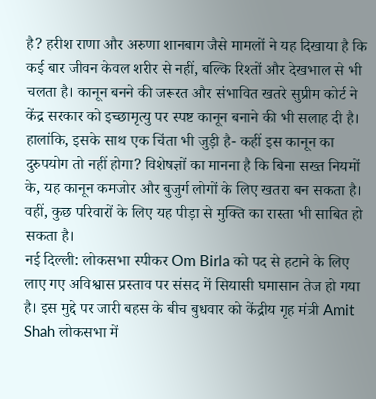है? हरीश राणा और अरुणा शानबाग जैसे मामलों ने यह दिखाया है कि कई बार जीवन केवल शरीर से नहीं, बल्कि रिश्तों और देखभाल से भी चलता है। कानून बनने की जरूरत और संभावित खतरे सुप्रीम कोर्ट ने केंद्र सरकार को इच्छामृत्यु पर स्पष्ट कानून बनाने की भी सलाह दी है। हालांकि, इसके साथ एक चिंता भी जुड़ी है- कहीं इस कानून का दुरुपयोग तो नहीं होगा? विशेषज्ञों का मानना है कि बिना सख्त नियमों के, यह कानून कमजोर और बुजुर्ग लोगों के लिए खतरा बन सकता है। वहीं, कुछ परिवारों के लिए यह पीड़ा से मुक्ति का रास्ता भी साबित हो सकता है।
नई दिल्ली: लोकसभा स्पीकर Om Birla को पद से हटाने के लिए लाए गए अविश्वास प्रस्ताव पर संसद में सियासी घमासान तेज हो गया है। इस मुद्दे पर जारी बहस के बीच बुधवार को केंद्रीय गृह मंत्री Amit Shah लोकसभा में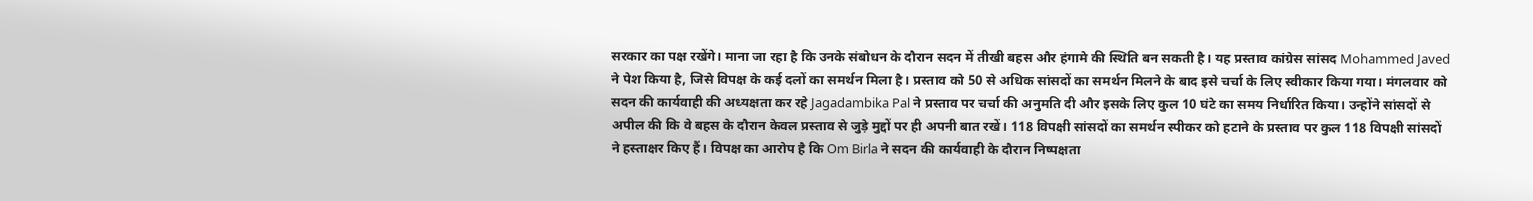सरकार का पक्ष रखेंगे। माना जा रहा है कि उनके संबोधन के दौरान सदन में तीखी बहस और हंगामे की स्थिति बन सकती है। यह प्रस्ताव कांग्रेस सांसद Mohammed Javed ने पेश किया है, जिसे विपक्ष के कई दलों का समर्थन मिला है। प्रस्ताव को 50 से अधिक सांसदों का समर्थन मिलने के बाद इसे चर्चा के लिए स्वीकार किया गया। मंगलवार को सदन की कार्यवाही की अध्यक्षता कर रहे Jagadambika Pal ने प्रस्ताव पर चर्चा की अनुमति दी और इसके लिए कुल 10 घंटे का समय निर्धारित किया। उन्होंने सांसदों से अपील की कि वे बहस के दौरान केवल प्रस्ताव से जुड़े मुद्दों पर ही अपनी बात रखें। 118 विपक्षी सांसदों का समर्थन स्पीकर को हटाने के प्रस्ताव पर कुल 118 विपक्षी सांसदों ने हस्ताक्षर किए हैं। विपक्ष का आरोप है कि Om Birla ने सदन की कार्यवाही के दौरान निष्पक्षता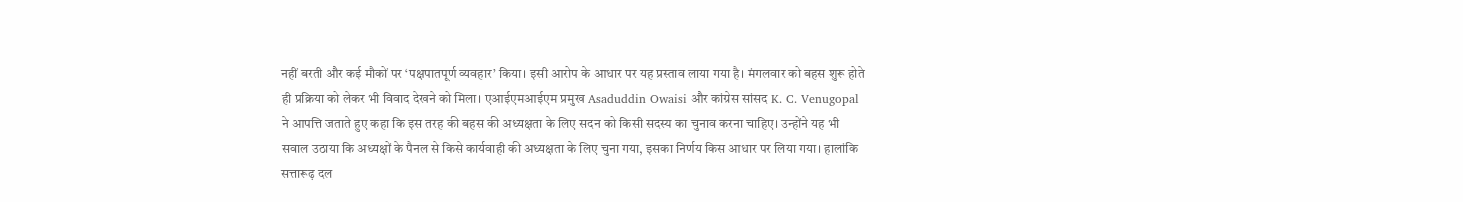नहीं बरती और कई मौकों पर ‘पक्षपातपूर्ण व्यवहार’ किया। इसी आरोप के आधार पर यह प्रस्ताव लाया गया है। मंगलवार को बहस शुरू होते ही प्रक्रिया को लेकर भी विवाद देखने को मिला। एआईएमआईएम प्रमुख Asaduddin Owaisi और कांग्रेस सांसद K. C. Venugopal ने आपत्ति जताते हुए कहा कि इस तरह की बहस की अध्यक्षता के लिए सदन को किसी सदस्य का चुनाव करना चाहिए। उन्होंने यह भी सवाल उठाया कि अध्यक्षों के पैनल से किसे कार्यवाही की अध्यक्षता के लिए चुना गया, इसका निर्णय किस आधार पर लिया गया। हालांकि सत्तारूढ़ दल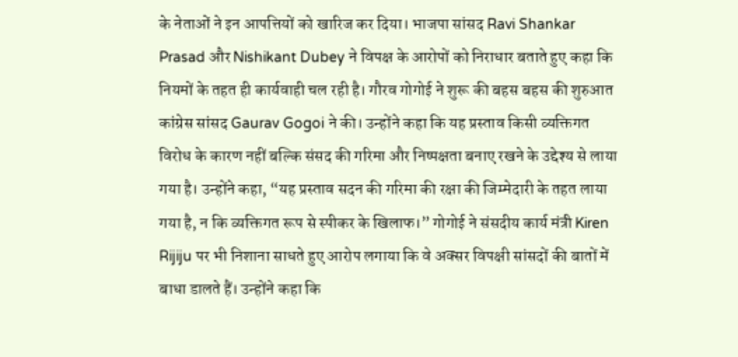के नेताओं ने इन आपत्तियों को खारिज कर दिया। भाजपा सांसद Ravi Shankar Prasad और Nishikant Dubey ने विपक्ष के आरोपों को निराधार बताते हुए कहा कि नियमों के तहत ही कार्यवाही चल रही है। गौरव गोगोई ने शुरू की बहस बहस की शुरुआत कांग्रेस सांसद Gaurav Gogoi ने की। उन्होंने कहा कि यह प्रस्ताव किसी व्यक्तिगत विरोध के कारण नहीं बल्कि संसद की गरिमा और निष्पक्षता बनाए रखने के उद्देश्य से लाया गया है। उन्होंने कहा, “यह प्रस्ताव सदन की गरिमा की रक्षा की जिम्मेदारी के तहत लाया गया है, न कि व्यक्तिगत रूप से स्पीकर के खिलाफ।” गोगोई ने संसदीय कार्य मंत्री Kiren Rijiju पर भी निशाना साधते हुए आरोप लगाया कि वे अक्सर विपक्षी सांसदों की बातों में बाधा डालते हैं। उन्होंने कहा कि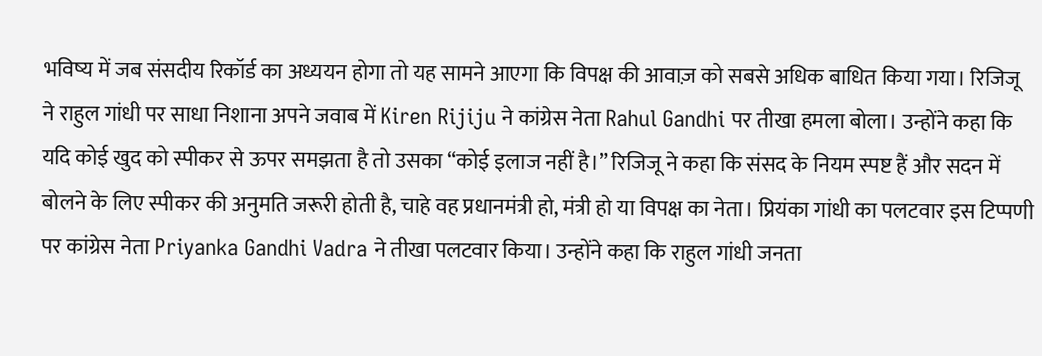भविष्य में जब संसदीय रिकॉर्ड का अध्ययन होगा तो यह सामने आएगा कि विपक्ष की आवाज़ को सबसे अधिक बाधित किया गया। रिजिजू ने राहुल गांधी पर साधा निशाना अपने जवाब में Kiren Rijiju ने कांग्रेस नेता Rahul Gandhi पर तीखा हमला बोला। उन्होंने कहा कि यदि कोई खुद को स्पीकर से ऊपर समझता है तो उसका “कोई इलाज नहीं है।” रिजिजू ने कहा कि संसद के नियम स्पष्ट हैं और सदन में बोलने के लिए स्पीकर की अनुमति जरूरी होती है, चाहे वह प्रधानमंत्री हो, मंत्री हो या विपक्ष का नेता। प्रियंका गांधी का पलटवार इस टिप्पणी पर कांग्रेस नेता Priyanka Gandhi Vadra ने तीखा पलटवार किया। उन्होंने कहा कि राहुल गांधी जनता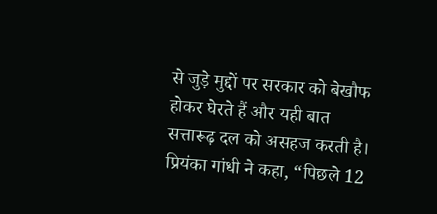से जुड़े मुद्दों पर सरकार को बेखौफ होकर घेरते हैं और यही बात सत्तारूढ़ दल को असहज करती है। प्रियंका गांधी ने कहा, “पिछले 12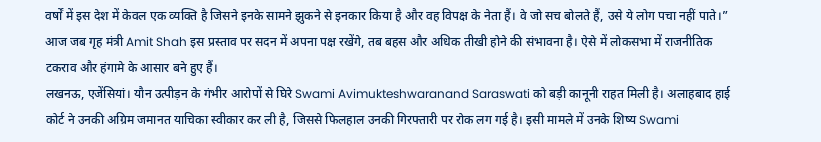वर्षों में इस देश में केवल एक व्यक्ति है जिसने इनके सामने झुकने से इनकार किया है और वह विपक्ष के नेता हैं। वे जो सच बोलते हैं, उसे ये लोग पचा नहीं पाते।” आज जब गृह मंत्री Amit Shah इस प्रस्ताव पर सदन में अपना पक्ष रखेंगे, तब बहस और अधिक तीखी होने की संभावना है। ऐसे में लोकसभा में राजनीतिक टकराव और हंगामे के आसार बने हुए हैं।
लखनऊ, एजेंसियां। यौन उत्पीड़न के गंभीर आरोपों से घिरे Swami Avimukteshwaranand Saraswati को बड़ी कानूनी राहत मिली है। अलाहबाद हाई कोर्ट ने उनकी अग्रिम जमानत याचिका स्वीकार कर ली है, जिससे फिलहाल उनकी गिरफ्तारी पर रोक लग गई है। इसी मामले में उनके शिष्य Swami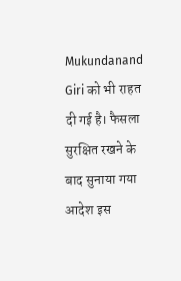Mukundanand Giri को भी राहत दी गई है। फैसला सुरक्षित रखने के बाद सुनाया गया आदेश इस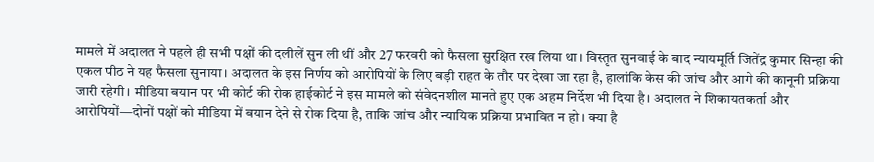मामले में अदालत ने पहले ही सभी पक्षों की दलीलें सुन ली थीं और 27 फरवरी को फैसला सुरक्षित रख लिया था। विस्तृत सुनवाई के बाद न्यायमूर्ति जितेंद्र कुमार सिन्हा की एकल पीठ ने यह फैसला सुनाया। अदालत के इस निर्णय को आरोपियों के लिए बड़ी राहत के तौर पर देखा जा रहा है, हालांकि केस की जांच और आगे की कानूनी प्रक्रिया जारी रहेगी। मीडिया बयान पर भी कोर्ट की रोक हाईकोर्ट ने इस मामले को संवेदनशील मानते हुए एक अहम निर्देश भी दिया है। अदालत ने शिकायतकर्ता और आरोपियों—दोनों पक्षों को मीडिया में बयान देने से रोक दिया है, ताकि जांच और न्यायिक प्रक्रिया प्रभावित न हो। क्या है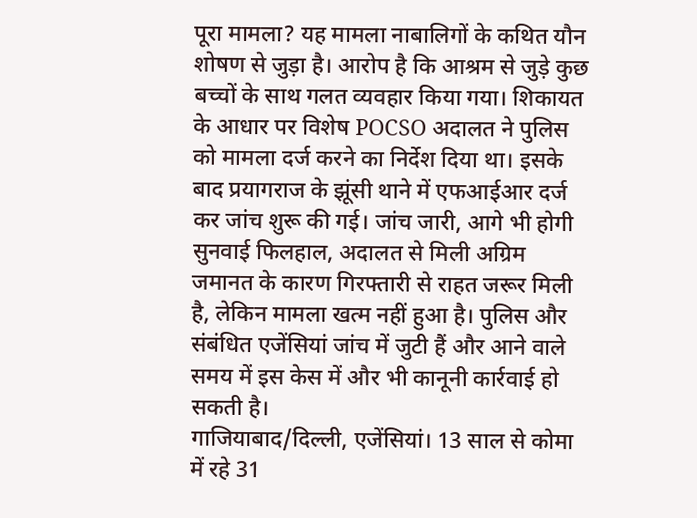पूरा मामला? यह मामला नाबालिगों के कथित यौन शोषण से जुड़ा है। आरोप है कि आश्रम से जुड़े कुछ बच्चों के साथ गलत व्यवहार किया गया। शिकायत के आधार पर विशेष POCSO अदालत ने पुलिस को मामला दर्ज करने का निर्देश दिया था। इसके बाद प्रयागराज के झूंसी थाने में एफआईआर दर्ज कर जांच शुरू की गई। जांच जारी, आगे भी होगी सुनवाई फिलहाल, अदालत से मिली अग्रिम जमानत के कारण गिरफ्तारी से राहत जरूर मिली है, लेकिन मामला खत्म नहीं हुआ है। पुलिस और संबंधित एजेंसियां जांच में जुटी हैं और आने वाले समय में इस केस में और भी कानूनी कार्रवाई हो सकती है।
गाजियाबाद/दिल्ली, एजेंसियां। 13 साल से कोमा में रहे 31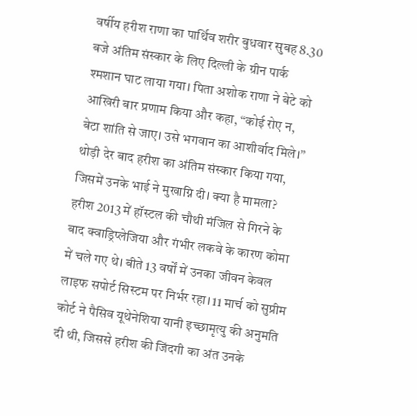वर्षीय हरीश राणा का पार्थिव शरीर बुधवार सुबह 8.30 बजे अंतिम संस्कार के लिए दिल्ली के ग्रीन पार्क श्मशान घाट लाया गया। पिता अशोक राणा ने बेटे को आखिरी बार प्रणाम किया और कहा, “कोई रोए न, बेटा शांति से जाए। उसे भगवान का आशीर्वाद मिले।” थोड़ी देर बाद हरीश का अंतिम संस्कार किया गया, जिसमें उनके भाई ने मुखाग्नि दी। क्या है मामला? हरीश 2013 में हॉस्टल की चौथी मंजिल से गिरने के बाद क्वाड्रिप्लेजिया और गंभीर लकवे के कारण कोमा में चले गए थे। बीते 13 वर्षों में उनका जीवन केवल लाइफ सपोर्ट सिस्टम पर निर्भर रहा। 11 मार्च को सुप्रीम कोर्ट ने पैसिव यूथेनेशिया यानी इच्छामृत्यु की अनुमति दी थी, जिससे हरीश की जिंदगी का अंत उनके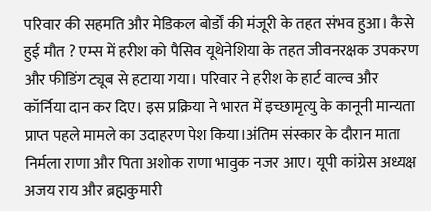परिवार की सहमति और मेडिकल बोर्डों की मंजूरी के तहत संभव हुआ। कैसे हुई मौत ? एम्स में हरीश को पैसिव यूथेनेशिया के तहत जीवनरक्षक उपकरण और फीडिंग ट्यूब से हटाया गया। परिवार ने हरीश के हार्ट वाल्व और कॉर्निया दान कर दिए। इस प्रक्रिया ने भारत में इच्छामृत्यु के कानूनी मान्यता प्राप्त पहले मामले का उदाहरण पेश किया।अंतिम संस्कार के दौरान माता निर्मला राणा और पिता अशोक राणा भावुक नजर आए। यूपी कांग्रेस अध्यक्ष अजय राय और ब्रह्मकुमारी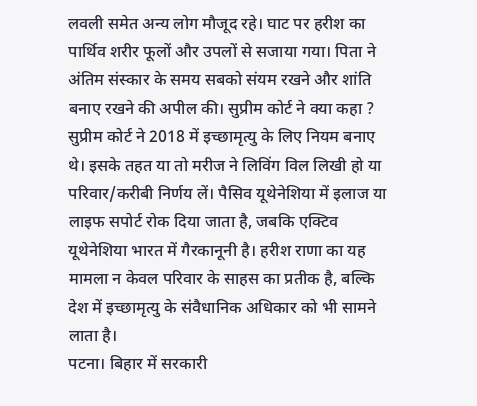लवली समेत अन्य लोग मौजूद रहे। घाट पर हरीश का पार्थिव शरीर फूलों और उपलों से सजाया गया। पिता ने अंतिम संस्कार के समय सबको संयम रखने और शांति बनाए रखने की अपील की। सुप्रीम कोर्ट ने क्या कहा ? सुप्रीम कोर्ट ने 2018 में इच्छामृत्यु के लिए नियम बनाए थे। इसके तहत या तो मरीज ने लिविंग विल लिखी हो या परिवार/करीबी निर्णय लें। पैसिव यूथेनेशिया में इलाज या लाइफ सपोर्ट रोक दिया जाता है, जबकि एक्टिव यूथेनेशिया भारत में गैरकानूनी है। हरीश राणा का यह मामला न केवल परिवार के साहस का प्रतीक है, बल्कि देश में इच्छामृत्यु के संवैधानिक अधिकार को भी सामने लाता है।
पटना। बिहार में सरकारी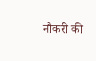नौकरी की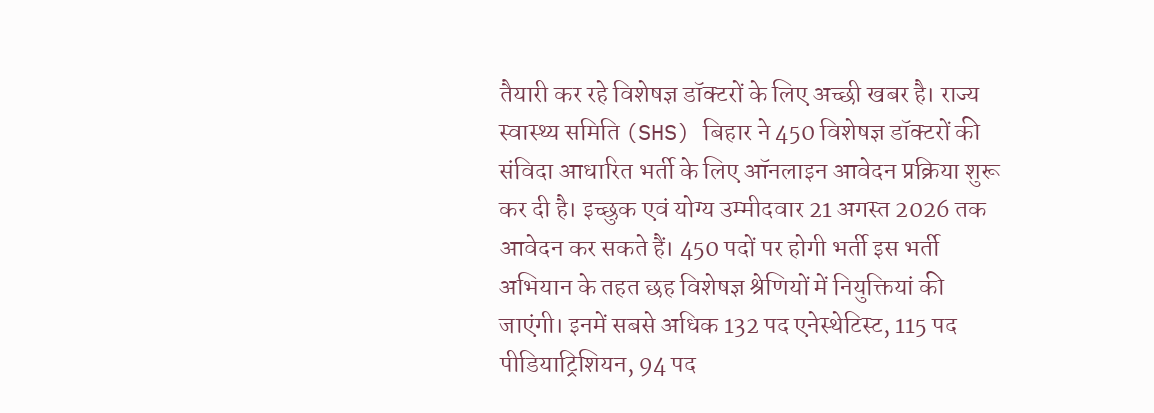तैयारी कर रहे विशेषज्ञ डॉक्टरों के लिए अच्छी खबर है। राज्य स्वास्थ्य समिति (SHS) बिहार ने 450 विशेषज्ञ डॉक्टरों की संविदा आधारित भर्ती के लिए ऑनलाइन आवेदन प्रक्रिया शुरू कर दी है। इच्छुक एवं योग्य उम्मीदवार 21 अगस्त 2026 तक आवेदन कर सकते हैं। 450 पदों पर होगी भर्ती इस भर्ती अभियान के तहत छह विशेषज्ञ श्रेणियों में नियुक्तियां की जाएंगी। इनमें सबसे अधिक 132 पद एनेस्थेटिस्ट, 115 पद पीडियाट्रिशियन, 94 पद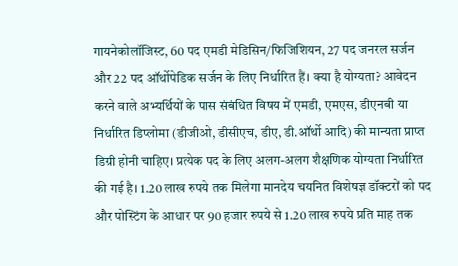गायनेकोलॉजिस्ट, 60 पद एमडी मेडिसिन/फिजिशियन, 27 पद जनरल सर्जन और 22 पद ऑर्थोपेडिक सर्जन के लिए निर्धारित हैं। क्या है योग्यता? आवेदन करने वाले अभ्यर्थियों के पास संबंधित विषय में एमडी, एमएस, डीएनबी या निर्धारित डिप्लोमा (डीजीओ, डीसीएच, डीए, डी.ऑर्थो आदि) की मान्यता प्राप्त डिग्री होनी चाहिए। प्रत्येक पद के लिए अलग-अलग शैक्षणिक योग्यता निर्धारित की गई है। 1.20 लाख रुपये तक मिलेगा मानदेय चयनित विशेषज्ञ डॉक्टरों को पद और पोस्टिंग के आधार पर 90 हजार रुपये से 1.20 लाख रुपये प्रति माह तक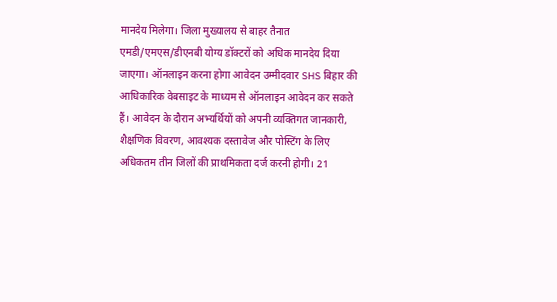मानदेय मिलेगा। जिला मुख्यालय से बाहर तैनात एमडी/एमएस/डीएनबी योग्य डॉक्टरों को अधिक मानदेय दिया जाएगा। ऑनलाइन करना होगा आवेदन उम्मीदवार SHS बिहार की आधिकारिक वेबसाइट के माध्यम से ऑनलाइन आवेदन कर सकते हैं। आवेदन के दौरान अभ्यर्थियों को अपनी व्यक्तिगत जानकारी, शैक्षणिक विवरण, आवश्यक दस्तावेज और पोस्टिंग के लिए अधिकतम तीन जिलों की प्राथमिकता दर्ज करनी होगी। 21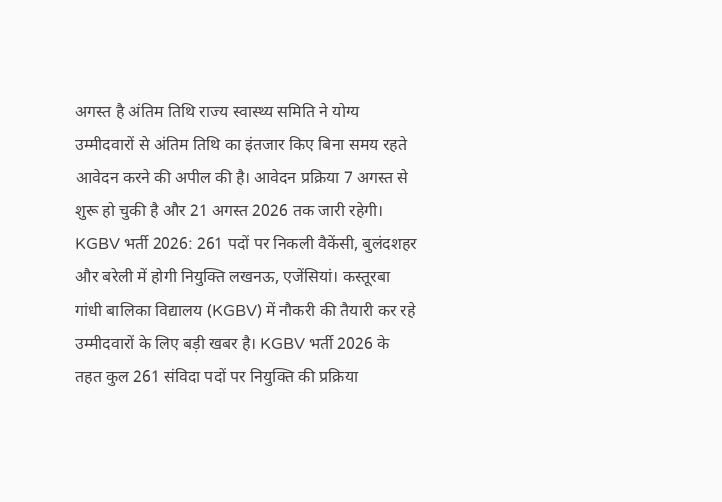अगस्त है अंतिम तिथि राज्य स्वास्थ्य समिति ने योग्य उम्मीदवारों से अंतिम तिथि का इंतजार किए बिना समय रहते आवेदन करने की अपील की है। आवेदन प्रक्रिया 7 अगस्त से शुरू हो चुकी है और 21 अगस्त 2026 तक जारी रहेगी।
KGBV भर्ती 2026: 261 पदों पर निकली वैकेंसी, बुलंदशहर और बरेली में होगी नियुक्ति लखनऊ, एजेंसियां। कस्तूरबा गांधी बालिका विद्यालय (KGBV) में नौकरी की तैयारी कर रहे उम्मीदवारों के लिए बड़ी खबर है। KGBV भर्ती 2026 के तहत कुल 261 संविदा पदों पर नियुक्ति की प्रक्रिया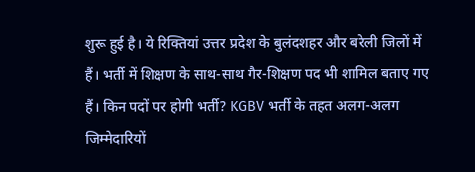शुरू हुई है। ये रिक्तियां उत्तर प्रदेश के बुलंदशहर और बरेली जिलों में हैं। भर्ती में शिक्षण के साथ-साथ गैर-शिक्षण पद भी शामिल बताए गए हैं। किन पदों पर होगी भर्ती? KGBV भर्ती के तहत अलग-अलग जिम्मेदारियों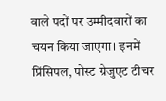वाले पदों पर उम्मीदवारों का चयन किया जाएगा। इनमें प्रिंसिपल, पोस्ट ग्रेजुएट टीचर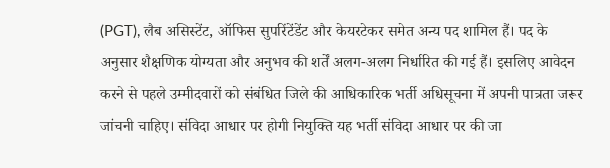(PGT), लैब असिस्टेंट, ऑफिस सुपरिंटेंडेंट और केयरटेकर समेत अन्य पद शामिल हैं। पद के अनुसार शैक्षणिक योग्यता और अनुभव की शर्तें अलग-अलग निर्धारित की गई हैं। इसलिए आवेदन करने से पहले उम्मीदवारों को संबंधित जिले की आधिकारिक भर्ती अधिसूचना में अपनी पात्रता जरूर जांचनी चाहिए। संविदा आधार पर होगी नियुक्ति यह भर्ती संविदा आधार पर की जा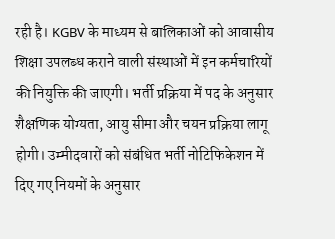रही है। KGBV के माध्यम से बालिकाओं को आवासीय शिक्षा उपलब्ध कराने वाली संस्थाओं में इन कर्मचारियों की नियुक्ति की जाएगी। भर्ती प्रक्रिया में पद के अनुसार शैक्षणिक योग्यता, आयु सीमा और चयन प्रक्रिया लागू होगी। उम्मीदवारों को संबंधित भर्ती नोटिफिकेशन में दिए गए नियमों के अनुसार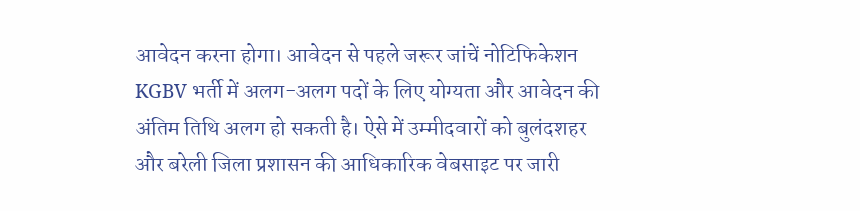आवेदन करना होगा। आवेदन से पहले जरूर जांचें नोटिफिकेशन KGBV भर्ती में अलग-अलग पदों के लिए योग्यता और आवेदन की अंतिम तिथि अलग हो सकती है। ऐसे में उम्मीदवारों को बुलंदशहर और बरेली जिला प्रशासन की आधिकारिक वेबसाइट पर जारी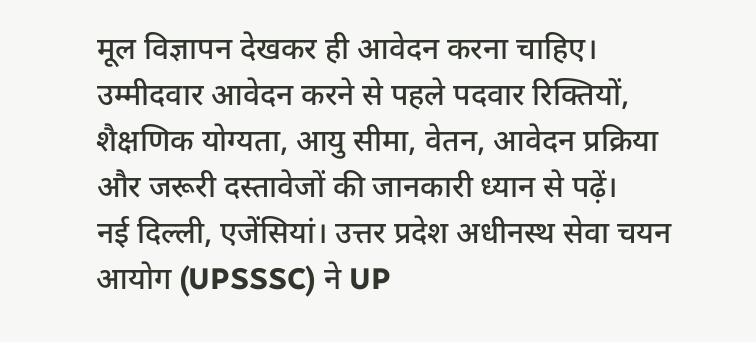मूल विज्ञापन देखकर ही आवेदन करना चाहिए। उम्मीदवार आवेदन करने से पहले पदवार रिक्तियों, शैक्षणिक योग्यता, आयु सीमा, वेतन, आवेदन प्रक्रिया और जरूरी दस्तावेजों की जानकारी ध्यान से पढ़ें।
नई दिल्ली, एजेंसियां। उत्तर प्रदेश अधीनस्थ सेवा चयन आयोग (UPSSSC) ने UP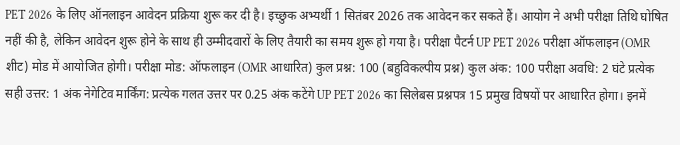PET 2026 के लिए ऑनलाइन आवेदन प्रक्रिया शुरू कर दी है। इच्छुक अभ्यर्थी 1 सितंबर 2026 तक आवेदन कर सकते हैं। आयोग ने अभी परीक्षा तिथि घोषित नहीं की है, लेकिन आवेदन शुरू होने के साथ ही उम्मीदवारों के लिए तैयारी का समय शुरू हो गया है। परीक्षा पैटर्न UP PET 2026 परीक्षा ऑफलाइन (OMR शीट) मोड में आयोजित होगी। परीक्षा मोड: ऑफलाइन (OMR आधारित) कुल प्रश्न: 100 (बहुविकल्पीय प्रश्न) कुल अंक: 100 परीक्षा अवधि: 2 घंटे प्रत्येक सही उत्तर: 1 अंक नेगेटिव मार्किंग: प्रत्येक गलत उत्तर पर 0.25 अंक कटेंगे UP PET 2026 का सिलेबस प्रश्नपत्र 15 प्रमुख विषयों पर आधारित होगा। इनमें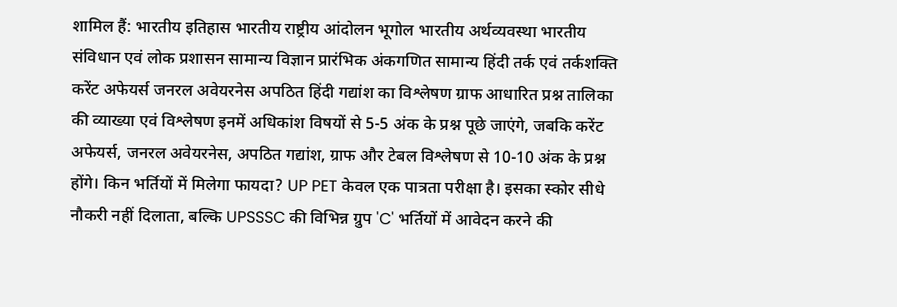शामिल हैं: भारतीय इतिहास भारतीय राष्ट्रीय आंदोलन भूगोल भारतीय अर्थव्यवस्था भारतीय संविधान एवं लोक प्रशासन सामान्य विज्ञान प्रारंभिक अंकगणित सामान्य हिंदी तर्क एवं तर्कशक्ति करेंट अफेयर्स जनरल अवेयरनेस अपठित हिंदी गद्यांश का विश्लेषण ग्राफ आधारित प्रश्न तालिका की व्याख्या एवं विश्लेषण इनमें अधिकांश विषयों से 5-5 अंक के प्रश्न पूछे जाएंगे, जबकि करेंट अफेयर्स, जनरल अवेयरनेस, अपठित गद्यांश, ग्राफ और टेबल विश्लेषण से 10-10 अंक के प्रश्न होंगे। किन भर्तियों में मिलेगा फायदा? UP PET केवल एक पात्रता परीक्षा है। इसका स्कोर सीधे नौकरी नहीं दिलाता, बल्कि UPSSSC की विभिन्न ग्रुप 'C' भर्तियों में आवेदन करने की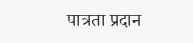पात्रता प्रदान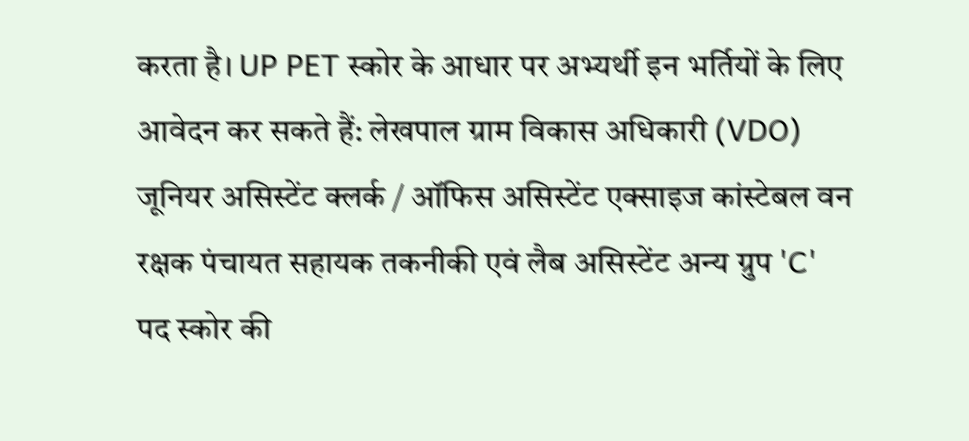करता है। UP PET स्कोर के आधार पर अभ्यर्थी इन भर्तियों के लिए आवेदन कर सकते हैं: लेखपाल ग्राम विकास अधिकारी (VDO) जूनियर असिस्टेंट क्लर्क / ऑफिस असिस्टेंट एक्साइज कांस्टेबल वन रक्षक पंचायत सहायक तकनीकी एवं लैब असिस्टेंट अन्य ग्रुप 'C' पद स्कोर की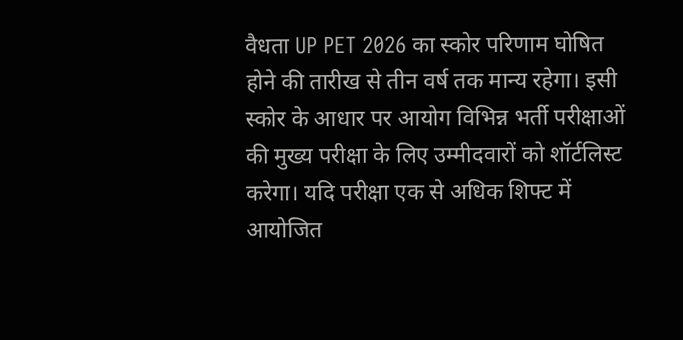वैधता UP PET 2026 का स्कोर परिणाम घोषित होने की तारीख से तीन वर्ष तक मान्य रहेगा। इसी स्कोर के आधार पर आयोग विभिन्न भर्ती परीक्षाओं की मुख्य परीक्षा के लिए उम्मीदवारों को शॉर्टलिस्ट करेगा। यदि परीक्षा एक से अधिक शिफ्ट में आयोजित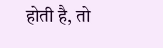होती है, तो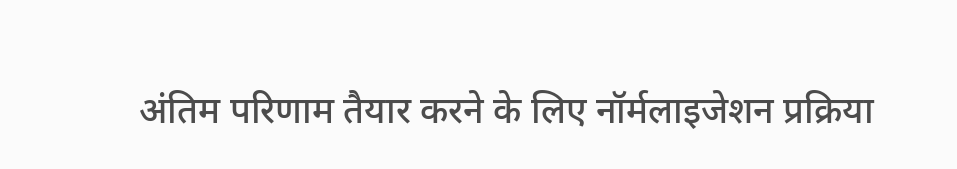अंतिम परिणाम तैयार करने के लिए नॉर्मलाइजेशन प्रक्रिया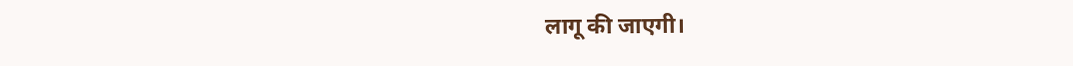लागू की जाएगी।